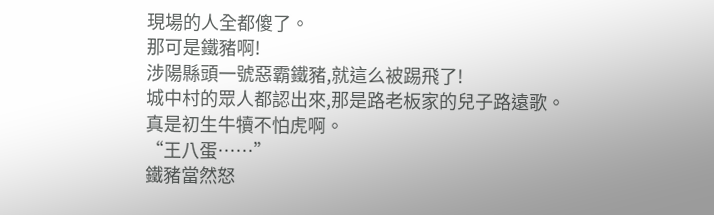現場的人全都傻了。
那可是鐵豬啊!
涉陽縣頭一號惡霸鐵豬,就這么被踢飛了!
城中村的眾人都認出來,那是路老板家的兒子路遠歌。
真是初生牛犢不怕虎啊。
“王八蛋……”
鐵豬當然怒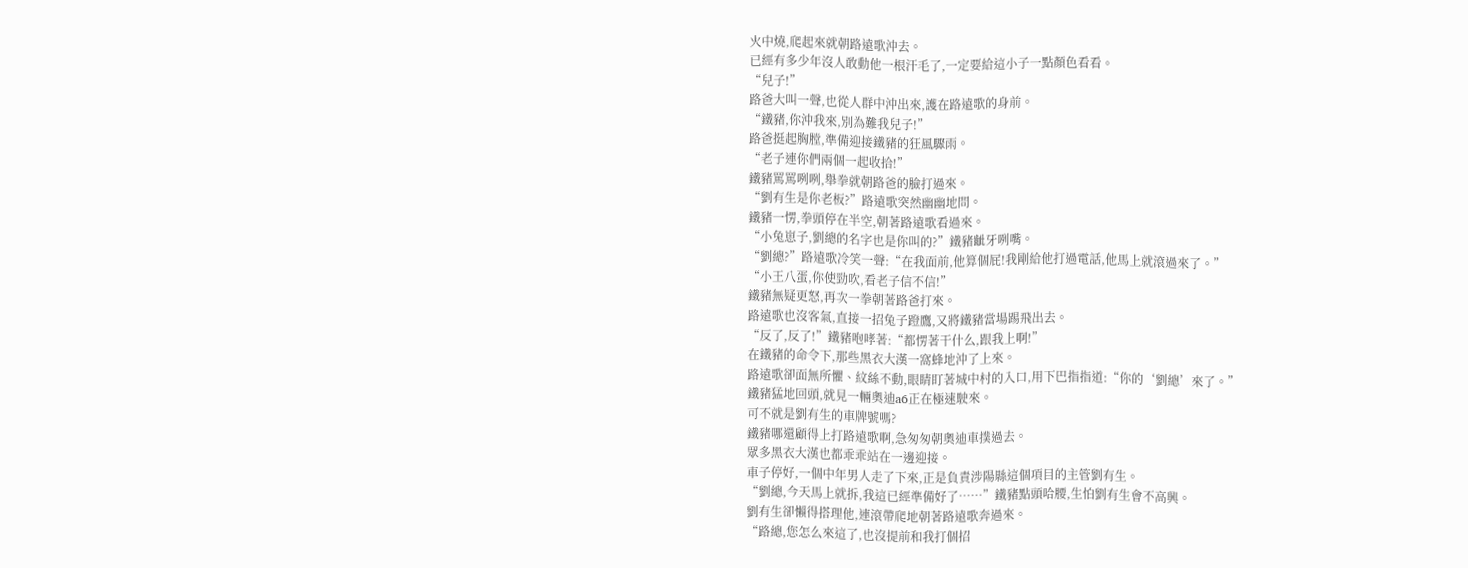火中燒,爬起來就朝路遠歌沖去。
已經有多少年沒人敢動他一根汗毛了,一定要給這小子一點顏色看看。
“兒子!”
路爸大叫一聲,也從人群中沖出來,護在路遠歌的身前。
“鐵豬,你沖我來,別為難我兒子!”
路爸挺起胸膛,準備迎接鐵豬的狂風驟雨。
“老子連你們兩個一起收拾!”
鐵豬罵罵咧咧,舉拳就朝路爸的臉打過來。
“劉有生是你老板?”路遠歌突然幽幽地問。
鐵豬一愣,拳頭停在半空,朝著路遠歌看過來。
“小兔崽子,劉總的名字也是你叫的?”鐵豬齜牙咧嘴。
“劉總?”路遠歌冷笑一聲:“在我面前,他算個屁!我剛給他打過電話,他馬上就滾過來了。”
“小王八蛋,你使勁吹,看老子信不信!”
鐵豬無疑更怒,再次一拳朝著路爸打來。
路遠歌也沒客氣,直接一招兔子蹬鷹,又將鐵豬當場踢飛出去。
“反了,反了!”鐵豬咆哮著:“都愣著干什么,跟我上啊!”
在鐵豬的命令下,那些黑衣大漢一窩蜂地沖了上來。
路遠歌卻面無所懼、紋絲不動,眼睛盯著城中村的入口,用下巴指指道:“你的‘劉總’來了。”
鐵豬猛地回頭,就見一輛奧迪a6正在極速駛來。
可不就是劉有生的車牌號嗎?
鐵豬哪還顧得上打路遠歌啊,急匆匆朝奧迪車撲過去。
眾多黑衣大漢也都乖乖站在一邊迎接。
車子停好,一個中年男人走了下來,正是負責涉陽縣這個項目的主管劉有生。
“劉總,今天馬上就拆,我這已經準備好了……”鐵豬點頭哈腰,生怕劉有生會不高興。
劉有生卻懶得搭理他,連滾帶爬地朝著路遠歌奔過來。
“路總,您怎么來這了,也沒提前和我打個招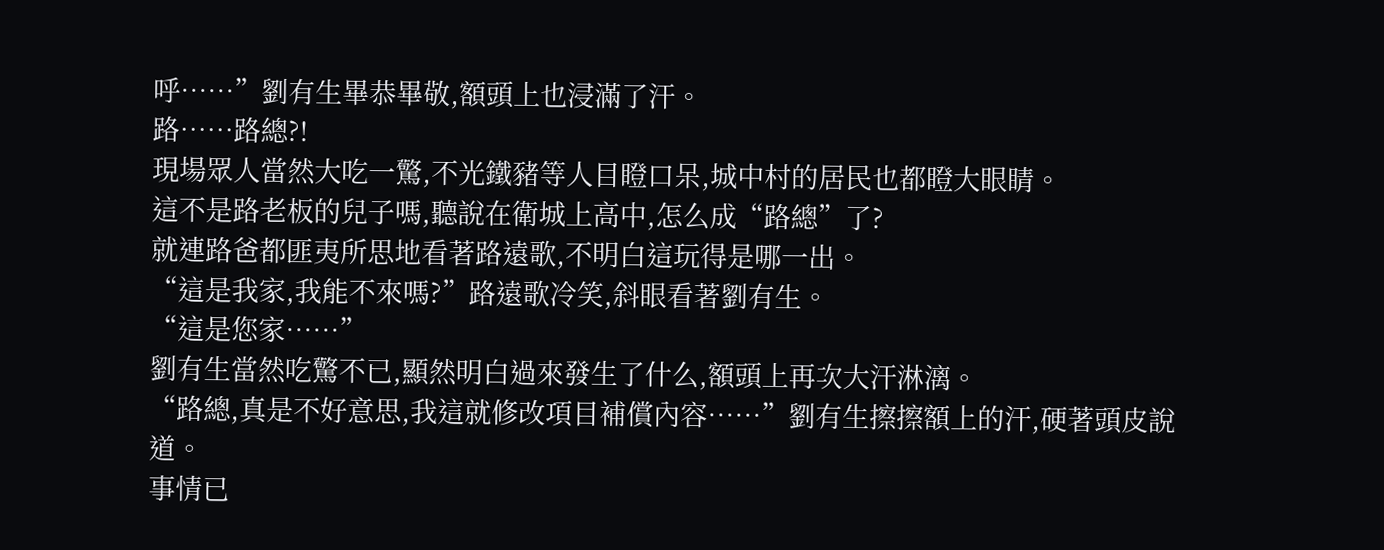呼……”劉有生畢恭畢敬,額頭上也浸滿了汗。
路……路總?!
現場眾人當然大吃一驚,不光鐵豬等人目瞪口呆,城中村的居民也都瞪大眼睛。
這不是路老板的兒子嗎,聽說在衛城上高中,怎么成“路總”了?
就連路爸都匪夷所思地看著路遠歌,不明白這玩得是哪一出。
“這是我家,我能不來嗎?”路遠歌冷笑,斜眼看著劉有生。
“這是您家……”
劉有生當然吃驚不已,顯然明白過來發生了什么,額頭上再次大汗淋漓。
“路總,真是不好意思,我這就修改項目補償內容……”劉有生擦擦額上的汗,硬著頭皮說道。
事情已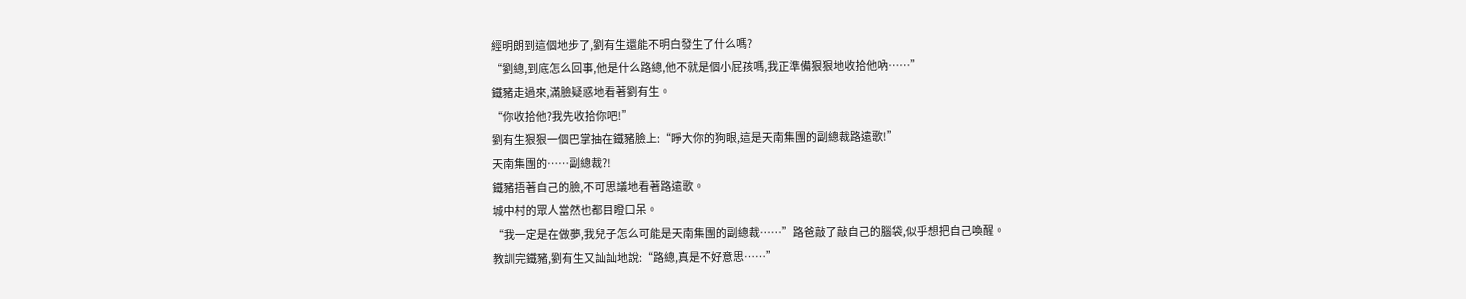經明朗到這個地步了,劉有生還能不明白發生了什么嗎?
“劉總,到底怎么回事,他是什么路總,他不就是個小屁孩嗎,我正準備狠狠地收拾他吶……”
鐵豬走過來,滿臉疑惑地看著劉有生。
“你收拾他?我先收拾你吧!”
劉有生狠狠一個巴掌抽在鐵豬臉上:“睜大你的狗眼,這是天南集團的副總裁路遠歌!”
天南集團的……副總裁?!
鐵豬捂著自己的臉,不可思議地看著路遠歌。
城中村的眾人當然也都目瞪口呆。
“我一定是在做夢,我兒子怎么可能是天南集團的副總裁……”路爸敲了敲自己的腦袋,似乎想把自己喚醒。
教訓完鐵豬,劉有生又訕訕地說:“路總,真是不好意思……”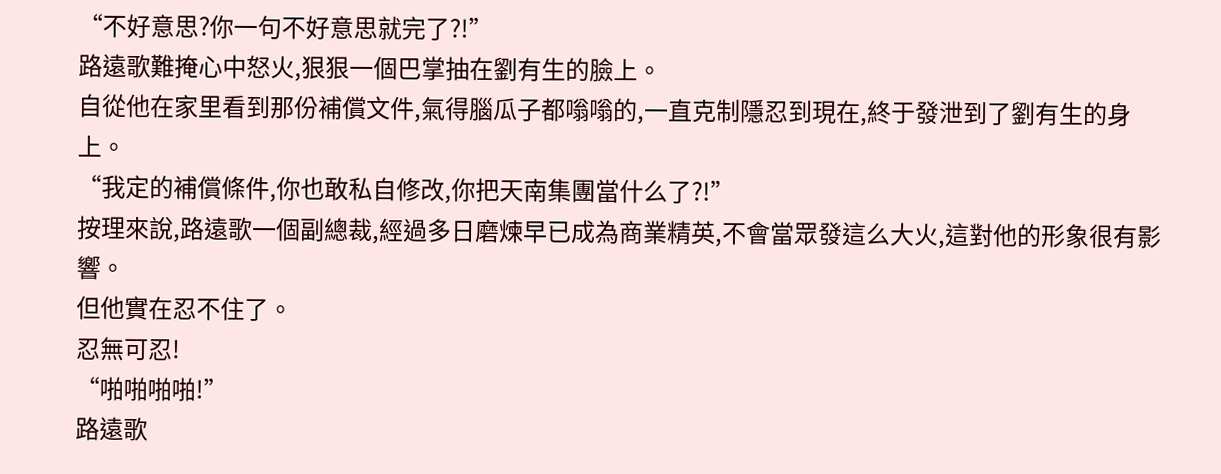“不好意思?你一句不好意思就完了?!”
路遠歌難掩心中怒火,狠狠一個巴掌抽在劉有生的臉上。
自從他在家里看到那份補償文件,氣得腦瓜子都嗡嗡的,一直克制隱忍到現在,終于發泄到了劉有生的身上。
“我定的補償條件,你也敢私自修改,你把天南集團當什么了?!”
按理來說,路遠歌一個副總裁,經過多日磨煉早已成為商業精英,不會當眾發這么大火,這對他的形象很有影響。
但他實在忍不住了。
忍無可忍!
“啪啪啪啪!”
路遠歌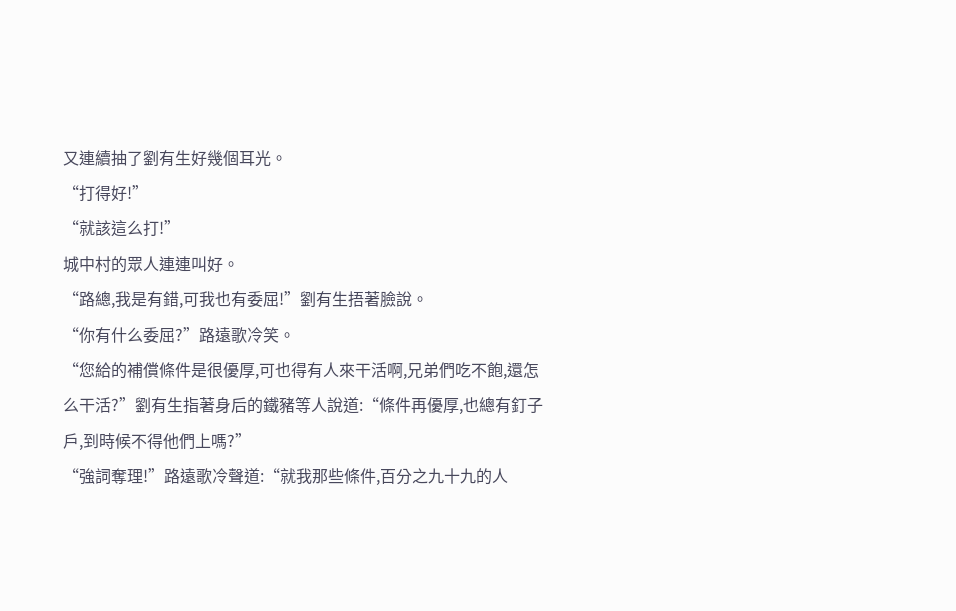又連續抽了劉有生好幾個耳光。
“打得好!”
“就該這么打!”
城中村的眾人連連叫好。
“路總,我是有錯,可我也有委屈!”劉有生捂著臉說。
“你有什么委屈?”路遠歌冷笑。
“您給的補償條件是很優厚,可也得有人來干活啊,兄弟們吃不飽,還怎么干活?”劉有生指著身后的鐵豬等人說道:“條件再優厚,也總有釘子戶,到時候不得他們上嗎?”
“強詞奪理!”路遠歌冷聲道:“就我那些條件,百分之九十九的人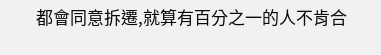都會同意拆遷,就算有百分之一的人不肯合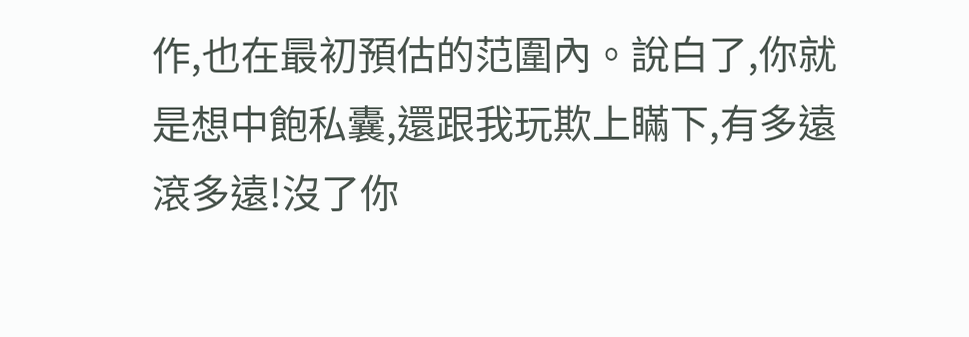作,也在最初預估的范圍內。說白了,你就是想中飽私囊,還跟我玩欺上瞞下,有多遠滾多遠!沒了你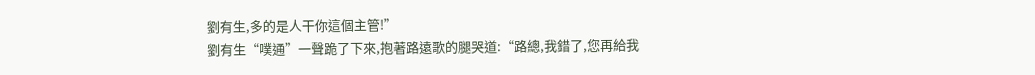劉有生,多的是人干你這個主管!”
劉有生“噗通”一聲跪了下來,抱著路遠歌的腿哭道:“路總,我錯了,您再給我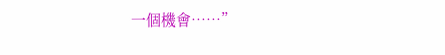一個機會……”